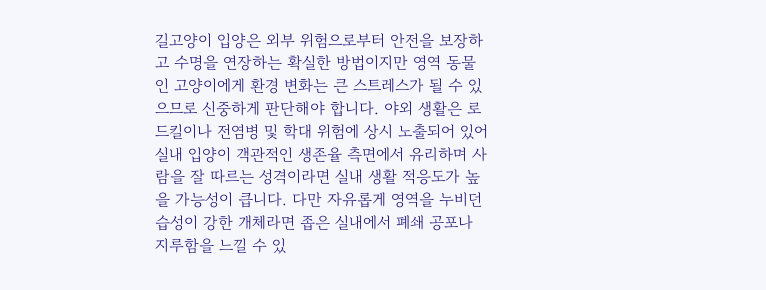길고양이 입양은 외부 위험으로부터 안전을 보장하고 수명을 연장하는 확실한 방법이지만 영역 동물인 고양이에게 환경 변화는 큰 스트레스가 될 수 있으므로 신중하게 판단해야 합니다. 야외 생활은 로드킬이나 전염병 및 학대 위험에 상시 노출되어 있어 실내 입양이 객관적인 생존율 측면에서 유리하며 사람을 잘 따르는 성격이라면 실내 생활 적응도가 높을 가능성이 큽니다. 다만 자유롭게 영역을 누비던 습성이 강한 개체라면 좁은 실내에서 폐쇄 공포나 지루함을 느낄 수 있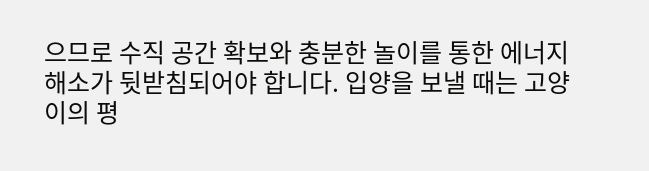으므로 수직 공간 확보와 충분한 놀이를 통한 에너지 해소가 뒷받침되어야 합니다. 입양을 보낼 때는 고양이의 평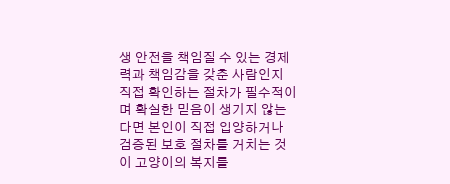생 안전을 책임질 수 있는 경제력과 책임감을 갖춘 사람인지 직접 확인하는 절차가 필수적이며 확실한 믿음이 생기지 않는다면 본인이 직접 입양하거나 검증된 보호 절차를 거치는 것이 고양이의 복지를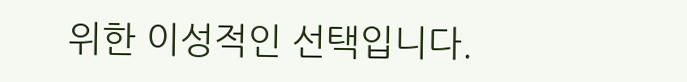위한 이성적인 선택입니다.